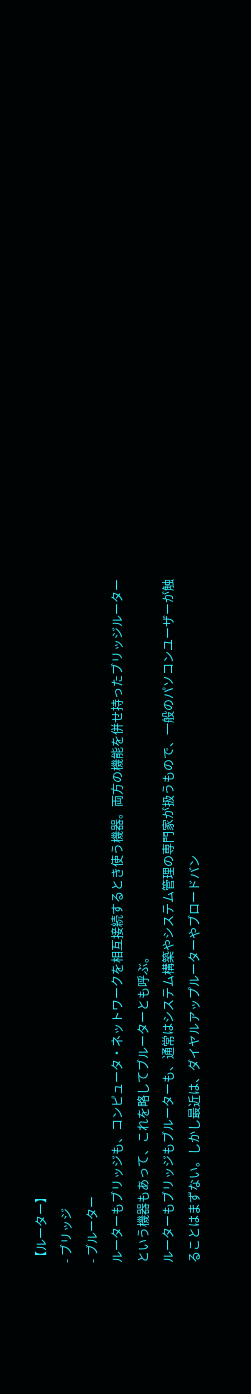【ルーター】
- ブリッジ
- ブルーター
ルーターもブリッジも、コンピュータ・ネットワークを相互接続するとき使う機器。両方の機能を併せ持ったブリッジルーターという機器もあって、これを略してブルーターとも呼ぶ。
ルーターもブリッジもブルーターも、通常はシステム構築やシステム管理の専門家が扱うもので、一般のパソコンユーザーが触ることはまずない。しかし最近は、ダイヤルアップルーターやブロードバン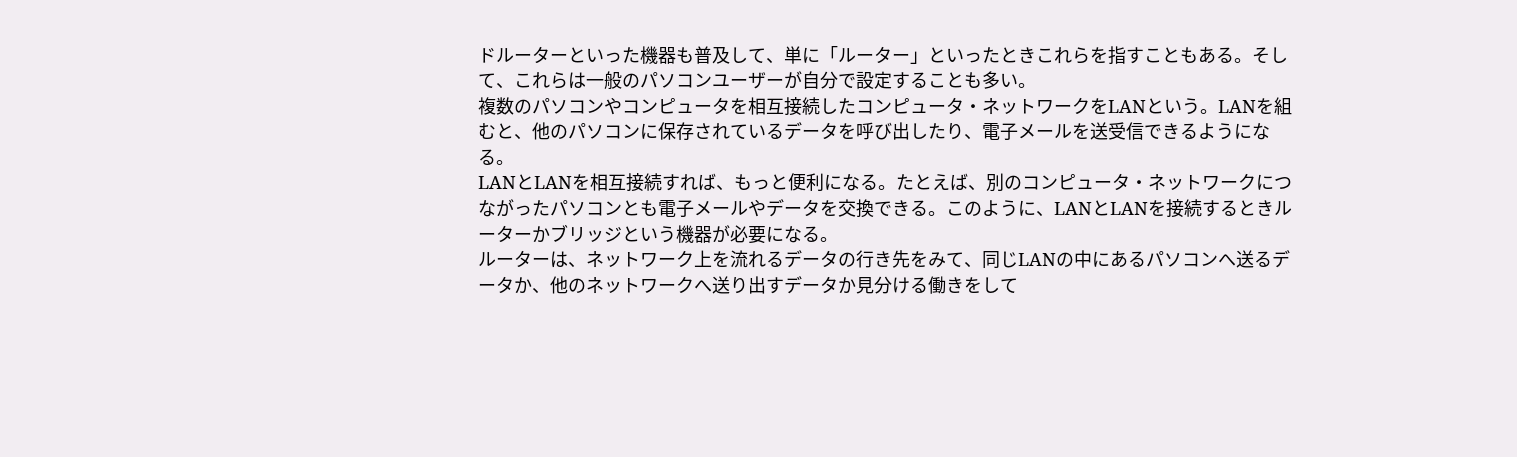ドルーターといった機器も普及して、単に「ルーター」といったときこれらを指すこともある。そして、これらは一般のパソコンユーザーが自分で設定することも多い。
複数のパソコンやコンピュータを相互接続したコンピュータ・ネットワークをLANという。LANを組むと、他のパソコンに保存されているデータを呼び出したり、電子メールを送受信できるようになる。
LANとLANを相互接続すれば、もっと便利になる。たとえば、別のコンピュータ・ネットワークにつながったパソコンとも電子メールやデータを交換できる。このように、LANとLANを接続するときルーターかブリッジという機器が必要になる。
ルーターは、ネットワーク上を流れるデータの行き先をみて、同じLANの中にあるパソコンへ送るデータか、他のネットワークへ送り出すデータか見分ける働きをして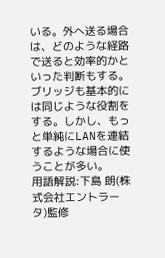いる。外へ送る場合は、どのような経路で送ると効率的かといった判断もする。
ブリッジも基本的には同じような役割をする。しかし、もっと単純にLANを連結するような場合に使うことが多い。
用語解説:下島 朗(株式会社エントラータ)監修